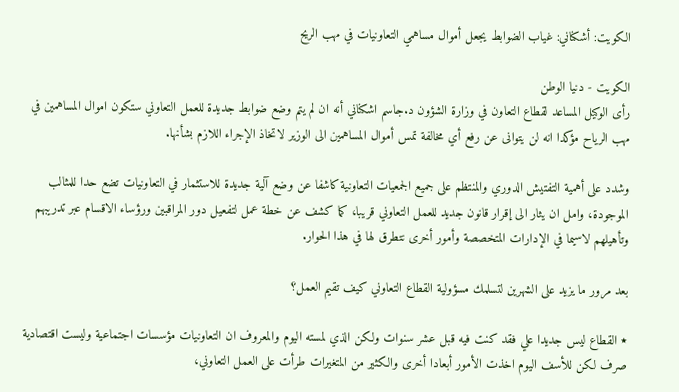الكويت: أشكناني: غياب الضوابط يجعل أموال مساهمي التعاونيات في مهب الريح

الكويت - دنيا الوطن
رأى الوكيل المساعد لقطاع التعاون في وزارة الشؤون د.جاسم اشكناني أنه ان لم يتم وضع ضوابط جديدة للعمل التعاوني ستكون اموال المساهمين في مهب الرياح مؤكدا انه لن يتوانى عن رفع أي مخالفة تمس أموال المساهمين الى الوزير لاتخاذ الإجراء اللازم بشأنها.

وشدد على أهمية التفتيش الدوري والمنتظم على جميع الجمعيات التعاونية كاشفا عن وضع آلية جديدة للاستثمار في التعاونيات تضع حدا للمثالب الموجودة، وامل ان يثار الى إقرار قانون جديد للعمل التعاوني قريبا، كما كشف عن خطة عمل لتفعيل دور المراقبين ورؤساء الاقسام عبر تدريبهم وتأهيلهم لاسيما في الإدارات المتخصصة وأمور أخرى نتطرق لها في هذا الحوار.

بعد مرور ما يزيد على الشهرين لتسلمك مسؤولية القطاع التعاوني كيف تقيم العمل؟

٭ القطاع ليس جديدا علي فقد كنت فيه قبل عشر سنوات ولكن الذي لمسته اليوم والمعروف ان التعاونيات مؤسسات اجتماعية وليست اقتصادية صرف لكن للأسف اليوم اخذت الأمور أبعادا أخرى والكثير من المتغيرات طرأت على العمل التعاوني،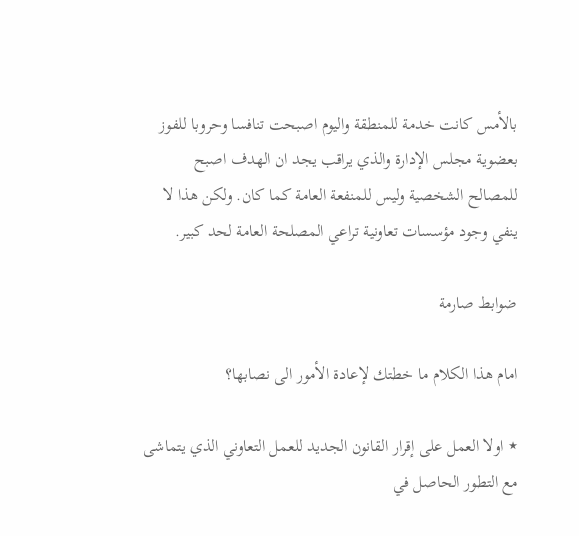بالأمس كانت خدمة للمنطقة واليوم اصبحت تنافسا وحروبا للفوز بعضوية مجلس الإدارة والذي يراقب يجد ان الهدف اصبح للمصالح الشخصية وليس للمنفعة العامة كما كان. ولكن هذا لا ينفي وجود مؤسسات تعاونية تراعي المصلحة العامة لحد كبير.

ضوابط صارمة

امام هذا الكلام ما خطتك لإعادة الأمور الى نصابها؟

٭ اولا العمل على إقرار القانون الجديد للعمل التعاوني الذي يتماشى مع التطور الحاصل في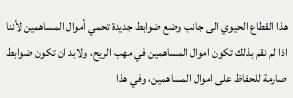هذا القطاع الحيوي الى جانب وضع ضوابط جديدة تحمي أموال المساهمين لأننا اذا لم نقم بذلك تكون اموال المساهمين في مهب الريح، ولابد ان تكون ضوابط صارمة للحفاظ على اموال المساهمين، وفي هذا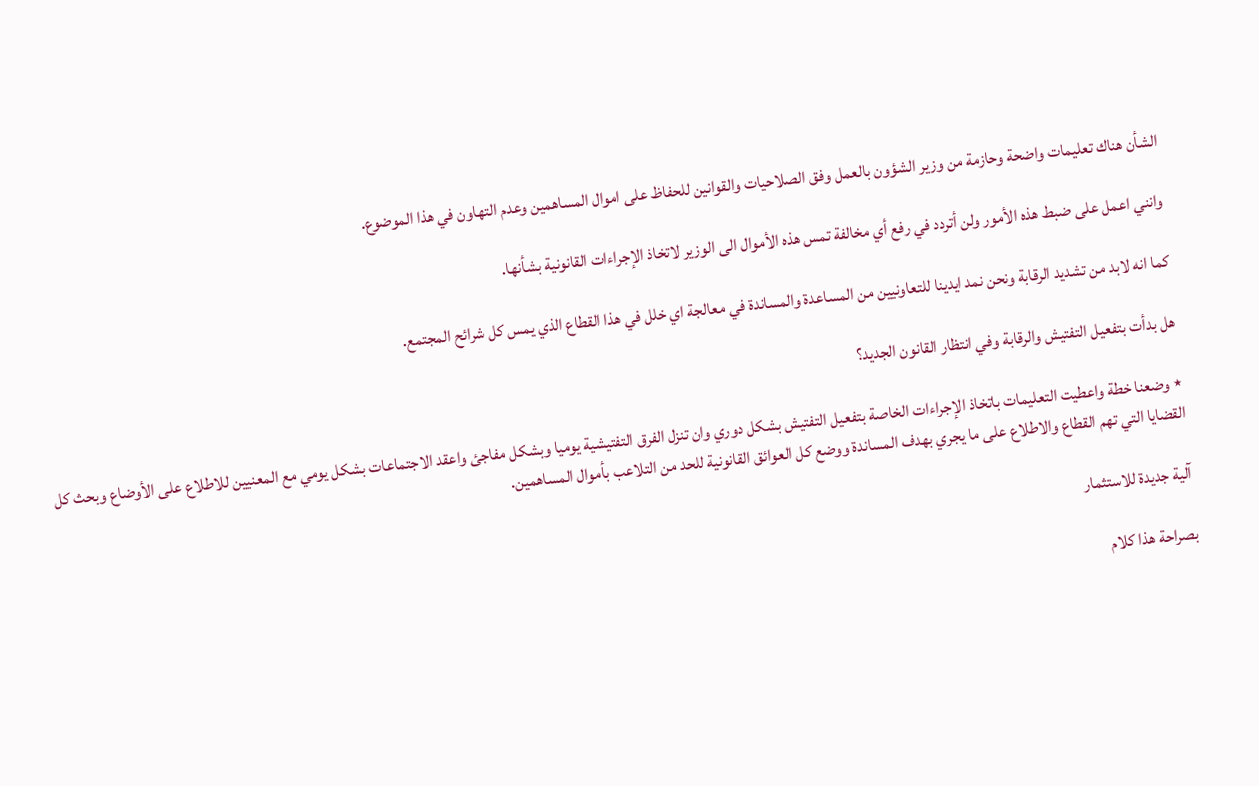الشأن هناك تعليمات واضحة وحازمة من وزير الشؤون بالعمل وفق الصلاحيات والقوانين للحفاظ على اموال المساهمين وعدم التهاون في هذا الموضوع.

وانني اعمل على ضبط هذه الأمور ولن أتردد في رفع أي مخالفة تمس هذه الأموال الى الوزير لاتخاذ الإجراءات القانونية بشأنها.

كما انه لابد من تشديد الرقابة ونحن نمد ايدينا للتعاونيين من المساعدة والمساندة في معالجة اي خلل في هذا القطاع الذي يمس كل شرائح المجتمع.

هل بدأت بتفعيل التفتيش والرقابة وفي انتظار القانون الجديد؟

٭ وضعنا خطة واعطيت التعليمات باتخاذ الإجراءات الخاصة بتفعيل التفتيش بشكل دوري وان تنزل الفرق التفتيشية يوميا وبشكل مفاجئ واعقد الاجتماعات بشكل يومي مع المعنيين للاطلاع على الأوضاع وبحث كل القضايا التي تهم القطاع والاطلاع على ما يجري بهدف المساندة ووضع كل العوائق القانونية للحد من التلاعب بأموال المساهمين.

آلية جديدة للاستثمار

بصراحة هذا كلام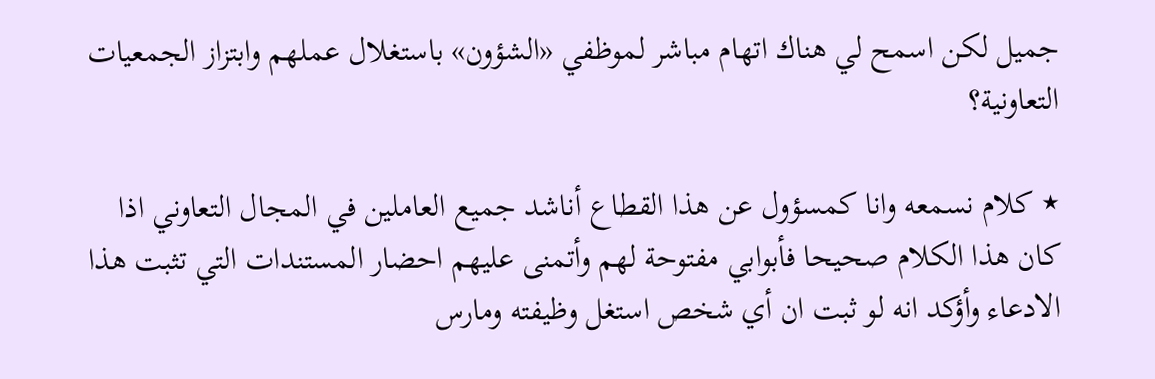جميل لكن اسمح لي هناك اتهام مباشر لموظفي «الشؤون» باستغلال عملهم وابتزاز الجمعيات التعاونية؟

٭ كلام نسمعه وانا كمسؤول عن هذا القطاع أناشد جميع العاملين في المجال التعاوني اذا كان هذا الكلام صحيحا فأبوابي مفتوحة لهم وأتمنى عليهم احضار المستندات التي تثبت هذا الادعاء وأؤكد انه لو ثبت ان أي شخص استغل وظيفته ومارس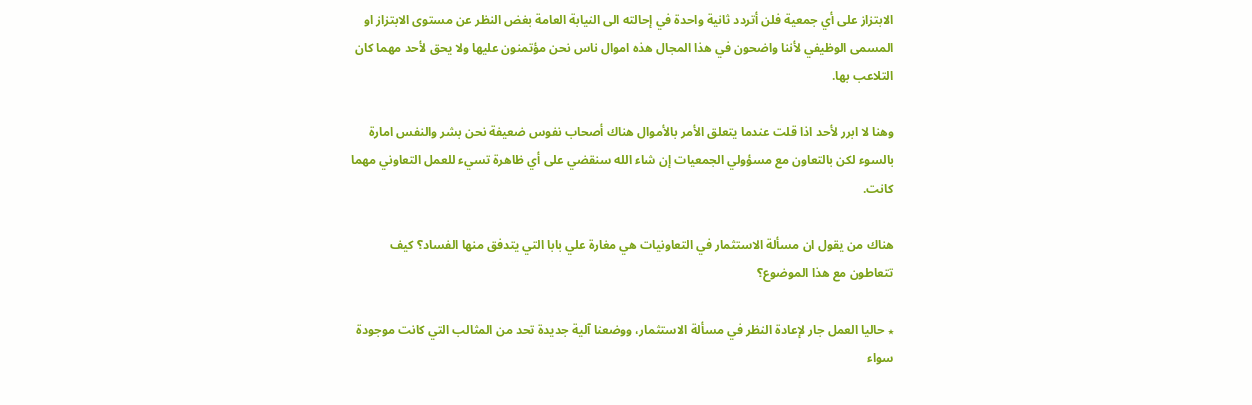الابتزاز على أي جمعية فلن أتردد ثانية واحدة في إحالته الى النيابة العامة بغض النظر عن مستوى الابتزاز او المسمى الوظيفي لأننا واضحون في هذا المجال هذه اموال ناس نحن مؤتمنون عليها ولا يحق لأحد مهما كان التلاعب بها.

وهنا لا ابرر لأحد اذا قلت عندما يتعلق الأمر بالأموال هناك أصحاب نفوس ضعيفة نحن بشر والنفس امارة بالسوء لكن بالتعاون مع مسؤولي الجمعيات إن شاء الله سنقضي على أي ظاهرة تسيء للعمل التعاوني مهما كانت.

هناك من يقول ان مسألة الاستثمار في التعاونيات هي مغارة علي بابا التي يتدفق منها الفساد؟ كيف تتعاطون مع هذا الموضوع؟

٭ حاليا العمل جار لإعادة النظر في مسألة الاستثمار، ووضعنا آلية جديدة تحد من المثالب التي كانت موجودة سواء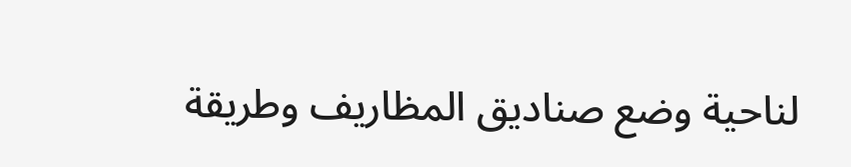لناحية وضع صناديق المظاريف وطريقة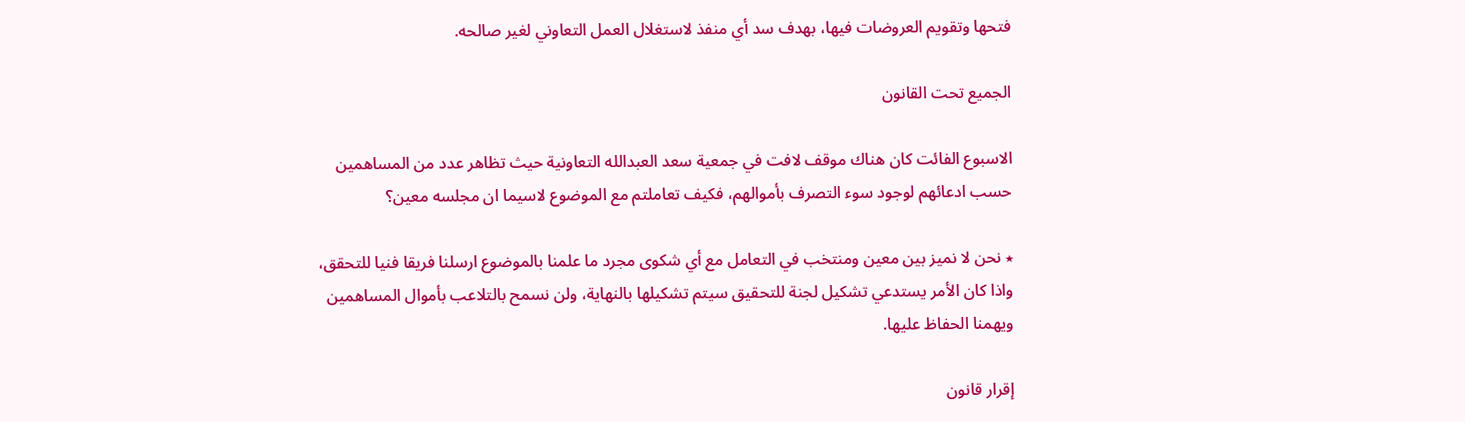فتحها وتقويم العروضات فيها، بهدف سد أي منفذ لاستغلال العمل التعاوني لغير صالحه.

الجميع تحت القانون

الاسبوع الفائت كان هناك موقف لافت في جمعية سعد العبدالله التعاونية حيث تظاهر عدد من المساهمين حسب ادعائهم لوجود سوء التصرف بأموالهم، فكيف تعاملتم مع الموضوع لاسيما ان مجلسه معين؟

٭ نحن لا نميز بين معين ومنتخب في التعامل مع أي شكوى مجرد ما علمنا بالموضوع ارسلنا فريقا فنيا للتحقق، واذا كان الأمر يستدعي تشكيل لجنة للتحقيق سيتم تشكيلها بالنهاية، ولن نسمح بالتلاعب بأموال المساهمين ويهمنا الحفاظ عليها.

إقرار قانون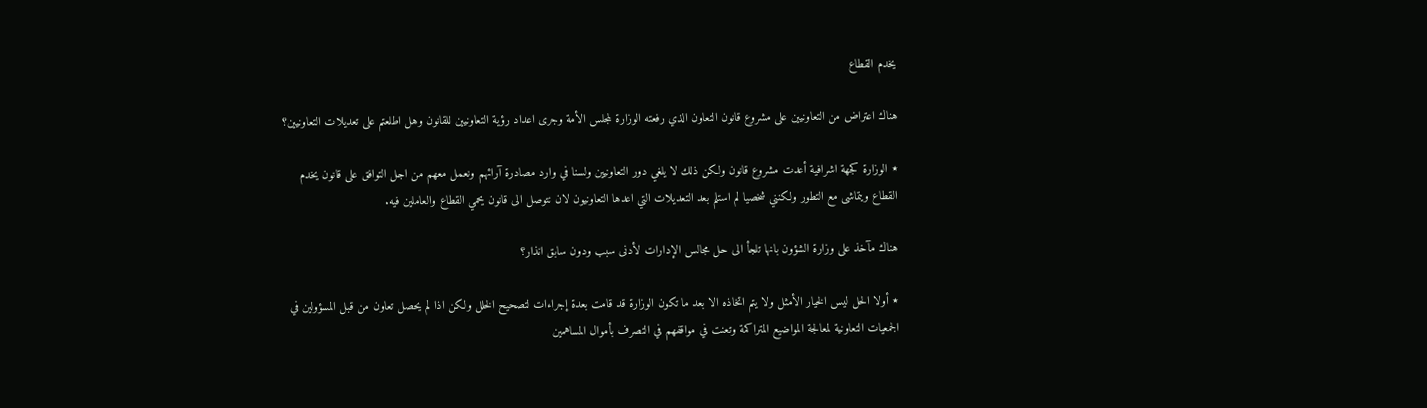يخدم القطاع

هناك اعتراض من التعاونيين على مشروع قانون التعاون الذي رفعته الوزارة لمجلس الأمة وجرى اعداد رؤية التعاونيين للقانون وهل اطلعتم على تعديلات التعاونيين؟

٭ الوزارة كجهة اشرافية أعدت مشروع قانون ولكن ذلك لا يلغي دور التعاونيين ولسنا في وارد مصادرة آرائهم ونعمل معهم من اجل التوافق على قانون يخدم القطاع ويتماشى مع التطور ولكنني شخصيا لم استلم بعد التعديلات التي اعدها التعاونيون لان نتوصل الى قانون يحمي القطاع والعاملين فيه.

هناك مآخذ على وزارة الشؤون بانها تلجأ الى حل مجالس الإدارات لأدنى سبب ودون سابق انذار؟

٭ أولا الحل ليس الخيار الأمثل ولا يتم اتخاذه الا بعد ما تكون الوزارة قد قامت بعدة إجراءات لتصحيح الخلل ولكن اذا لم يحصل تعاون من قبل المسؤولين في الجمعيات التعاونية لمعالجة المواضيع المتراكمة وتعنت في مواقفهم في التصرف بأموال المساهمين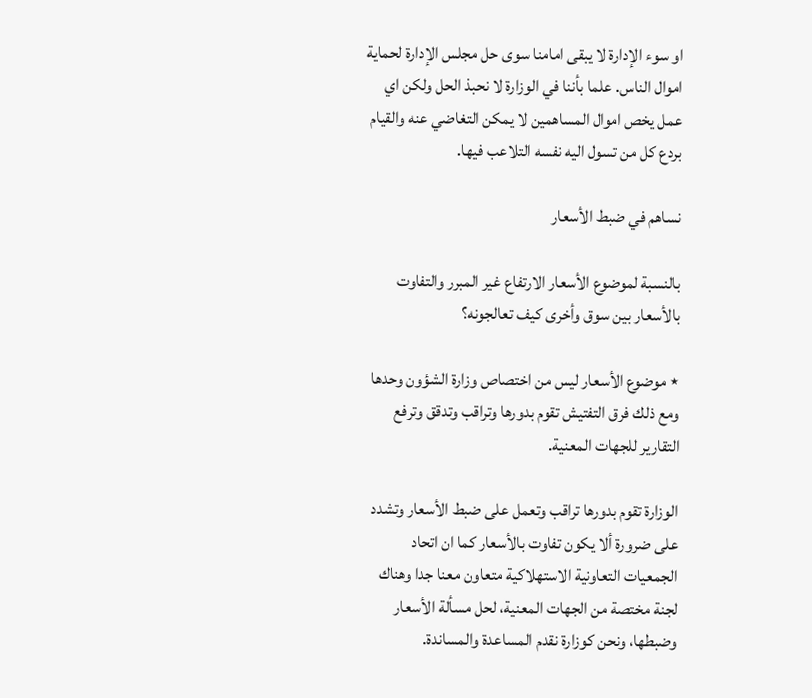او سوء الإدارة لا يبقى امامنا سوى حل مجلس الإدارة لحماية اموال الناس. علما بأننا في الوزارة لا نحبذ الحل ولكن اي عمل يخص اموال المساهمين لا يمكن التغاضي عنه والقيام بردع كل من تسول اليه نفسه التلاعب فيها.

نساهم في ضبط الأسعار

بالنسبة لموضوع الأسعار الارتفاع غير المبرر والتفاوت بالأسعار بين سوق وأخرى كيف تعالجونه؟

٭ موضوع الأسعار ليس من اختصاص وزارة الشؤون وحدها ومع ذلك فرق التفتيش تقوم بدورها وتراقب وتدقق وترفع التقارير للجهات المعنية.

الوزارة تقوم بدورها تراقب وتعمل على ضبط الأسعار وتشدد على ضرورة ألا يكون تفاوت بالأسعار كما ان اتحاد الجمعيات التعاونية الاستهلاكية متعاون معنا جدا وهناك لجنة مختصة من الجهات المعنية، لحل مسألة الأسعار وضبطها، ونحن كوزارة نقدم المساعدة والمساندة.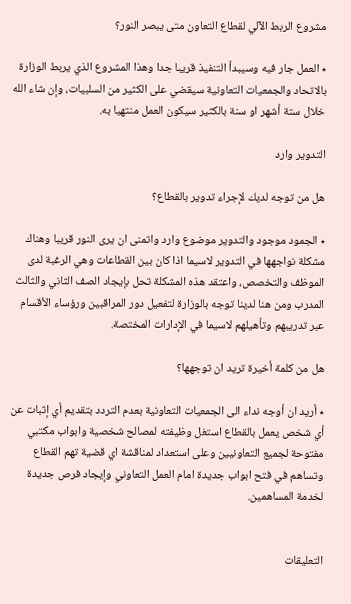مشروع الربط الآلي لقطاع التعاون متى يبصر النور؟

٭ العمل جار فيه وسيبدأ التنفيذ قريبا جدا وهذا المشروع الذي يربط الوزارة بالاتحاد والجمعيات التعاونية سيقضي على الكثير من السلبيات، وإن شاء الله خلال ستة أشهر او سنة بالكثير سيكون العمل منتهيا به.

التدوير وارد

هل من توجه لديك لإجراء تدوير بالقطاع؟

٭ الجمود موجود والتدوير موضوع وارد واتمنى ان يرى النور قريبا وهناك مشكلة نواجهها في التدوير لاسيما اذا كان بين القطاعات وهي الرغبة لدى الموظف والتخصص، واعتقد هذه المشكلة تحل بإيجاد الصف الثاني والثالث المدرب ومن هنا لدينا توجه بالوزارة لتفعيل دور المراقبين ورؤساء الأقسام عبر تدريبهم وتأهيلهم لاسيما في الإدارات المختصة.

هل من كلمة أخيرة تريد ان توجهها؟

٭ أريد ان أوجه نداء الى الجمعيات التعاونية بعدم التردد بتقديم أي إثبات عن أي شخص يعمل بالقطاع استغل وظيفته لمصالح شخصية وابواب مكتبي مفتوحة لجميع التعاونيين وعلى استعداد لمناقشة اي قضية تهم القطاع وتساهم في فتح ابواب جديدة امام العمل التعاوني وإيجاد فرص جديدة لخدمة المساهمين.


التعليقات